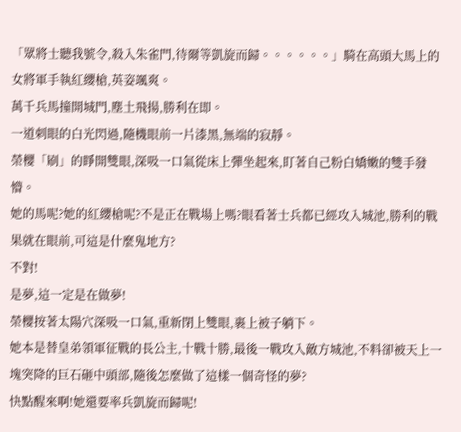「眾將士聽我號令,殺入朱雀門,待爾等凱旋而歸。。。。。。」騎在高頭大馬上的女將軍手執紅纓槍,英姿颯爽。
萬千兵馬撞開城門,塵土飛揚,勝利在即。
一道刺眼的白光閃過,隨機眼前一片漆黑,無端的寂靜。
榮櫻「刷」的睜開雙眼,深吸一口氣從床上彈坐起來,盯著自己粉白嬌嫩的雙手發懵。
她的馬呢?她的紅纓槍呢?不是正在戰場上嗎?眼看著士兵都已經攻入城池,勝利的戰果就在眼前,可這是什麼鬼地方?
不對!
是夢,這一定是在做夢!
榮櫻按著太陽穴深吸一口氣,重新閉上雙眼,裹上被子躺下。
她本是替皇弟領軍征戰的長公主,十戰十勝,最後一戰攻入敵方城池,不料卻被天上一塊突降的巨石砸中頭部,隨後怎麼做了這樣一個奇怪的夢?
快點醒來啊!她還要率兵凱旋而歸呢!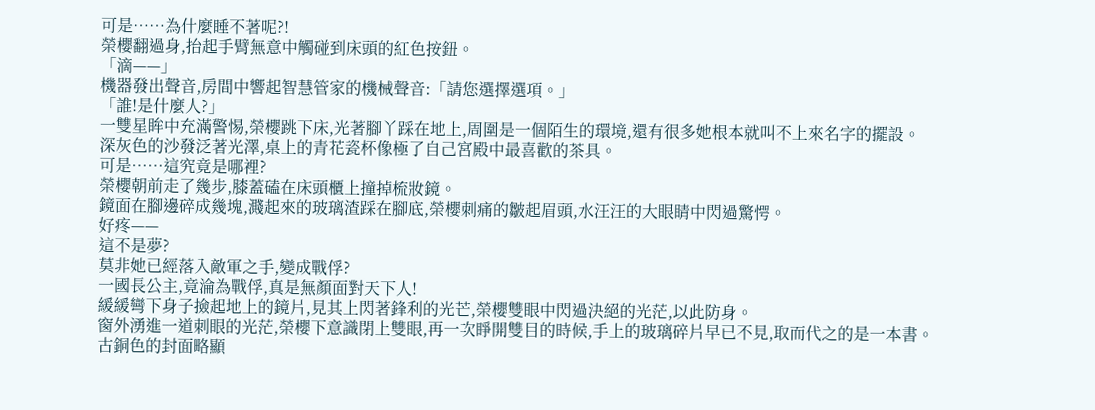可是……為什麼睡不著呢?!
榮櫻翻過身,抬起手臂無意中觸碰到床頭的紅色按鈕。
「滴——」
機器發出聲音,房間中響起智慧管家的機械聲音:「請您選擇選項。」
「誰!是什麼人?」
一雙星眸中充滿警惕,榮櫻跳下床,光著腳丫踩在地上,周圍是一個陌生的環境,還有很多她根本就叫不上來名字的擺設。
深灰色的沙發泛著光澤,桌上的青花瓷杯像極了自己宮殿中最喜歡的茶具。
可是……這究竟是哪裡?
榮櫻朝前走了幾步,膝蓋磕在床頭櫃上撞掉梳妝鏡。
鏡面在腳邊碎成幾塊,濺起來的玻璃渣踩在腳底,榮櫻刺痛的皺起眉頭,水汪汪的大眼睛中閃過驚愕。
好疼——
這不是夢?
莫非她已經落入敵軍之手,變成戰俘?
一國長公主,竟淪為戰俘,真是無顏面對天下人!
緩緩彎下身子撿起地上的鏡片,見其上閃著鋒利的光芒,榮櫻雙眼中閃過決絕的光茫,以此防身。
窗外湧進一道刺眼的光茫,榮櫻下意識閉上雙眼,再一次睜開雙目的時候,手上的玻璃碎片早已不見,取而代之的是一本書。
古銅色的封面略顯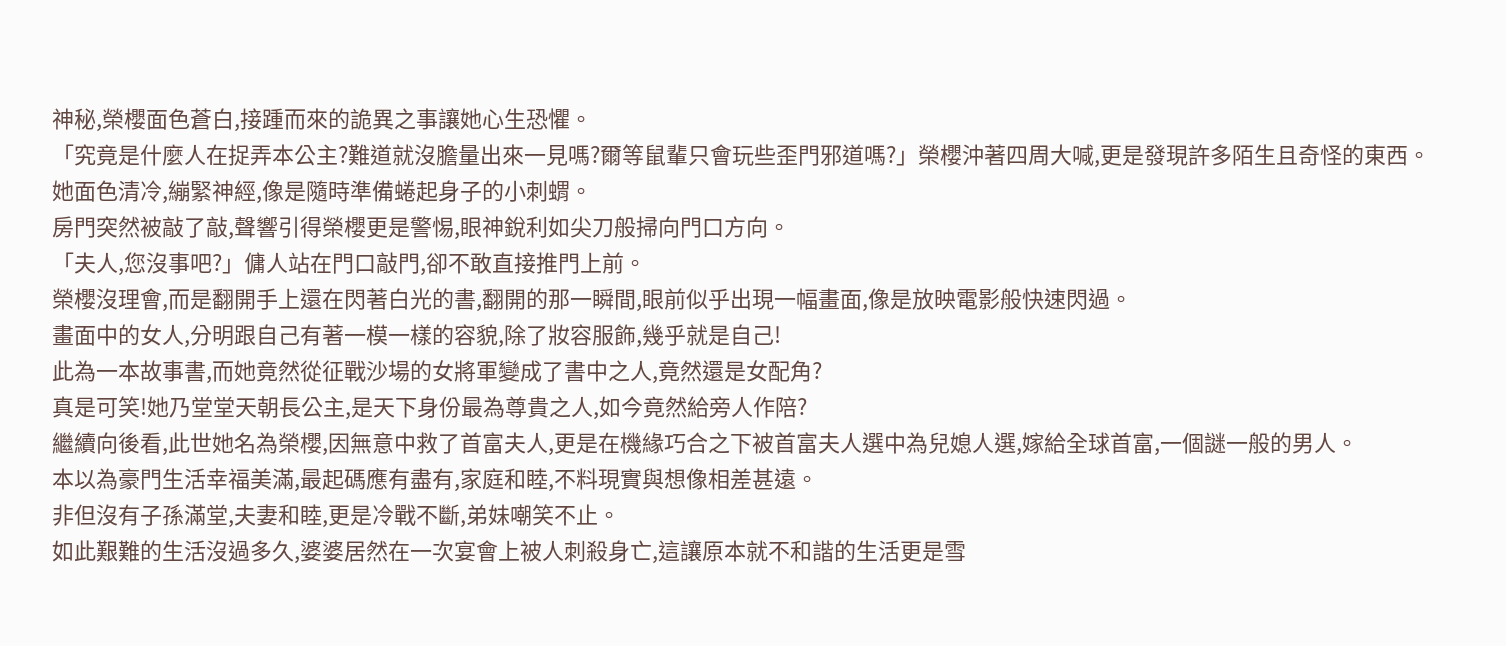神秘,榮櫻面色蒼白,接踵而來的詭異之事讓她心生恐懼。
「究竟是什麼人在捉弄本公主?難道就沒膽量出來一見嗎?爾等鼠輩只會玩些歪門邪道嗎?」榮櫻沖著四周大喊,更是發現許多陌生且奇怪的東西。
她面色清冷,繃緊神經,像是隨時準備蜷起身子的小刺蝟。
房門突然被敲了敲,聲響引得榮櫻更是警惕,眼神銳利如尖刀般掃向門口方向。
「夫人,您沒事吧?」傭人站在門口敲門,卻不敢直接推門上前。
榮櫻沒理會,而是翻開手上還在閃著白光的書,翻開的那一瞬間,眼前似乎出現一幅畫面,像是放映電影般快速閃過。
畫面中的女人,分明跟自己有著一模一樣的容貌,除了妝容服飾,幾乎就是自己!
此為一本故事書,而她竟然從征戰沙場的女將軍變成了書中之人,竟然還是女配角?
真是可笑!她乃堂堂天朝長公主,是天下身份最為尊貴之人,如今竟然給旁人作陪?
繼續向後看,此世她名為榮櫻,因無意中救了首富夫人,更是在機緣巧合之下被首富夫人選中為兒媳人選,嫁給全球首富,一個謎一般的男人。
本以為豪門生活幸福美滿,最起碼應有盡有,家庭和睦,不料現實與想像相差甚遠。
非但沒有子孫滿堂,夫妻和睦,更是冷戰不斷,弟妹嘲笑不止。
如此艱難的生活沒過多久,婆婆居然在一次宴會上被人刺殺身亡,這讓原本就不和諧的生活更是雪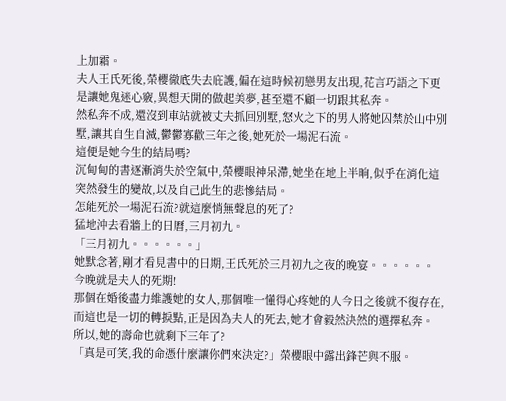上加霜。
夫人王氏死後,榮櫻徹底失去庇護,偏在這時候初戀男友出現,花言巧語之下更是讓她鬼迷心竅,異想天開的做起美夢,甚至還不顧一切跟其私奔。
然私奔不成,還沒到車站就被丈夫抓回別墅,怒火之下的男人將她囚禁於山中別墅,讓其自生自滅,鬱鬱寡歡三年之後,她死於一場泥石流。
這便是她今生的結局嗎?
沉甸甸的書逐漸消失於空氣中,榮櫻眼神呆滯,她坐在地上半晌,似乎在消化這突然發生的變故,以及自己此生的悲慘結局。
怎能死於一場泥石流?就這麼悄無聲息的死了?
猛地沖去看牆上的日曆,三月初九。
「三月初九。。。。。。」
她默念著,剛才看見書中的日期,王氏死於三月初九之夜的晚宴。。。。。。
今晚就是夫人的死期!
那個在婚後盡力維護她的女人,那個唯一懂得心疼她的人今日之後就不復存在,而這也是一切的轉捩點,正是因為夫人的死去,她才會毅然決然的選擇私奔。
所以,她的壽命也就剩下三年了?
「真是可笑,我的命憑什麼讓你們來決定?」榮櫻眼中露出鋒芒與不服。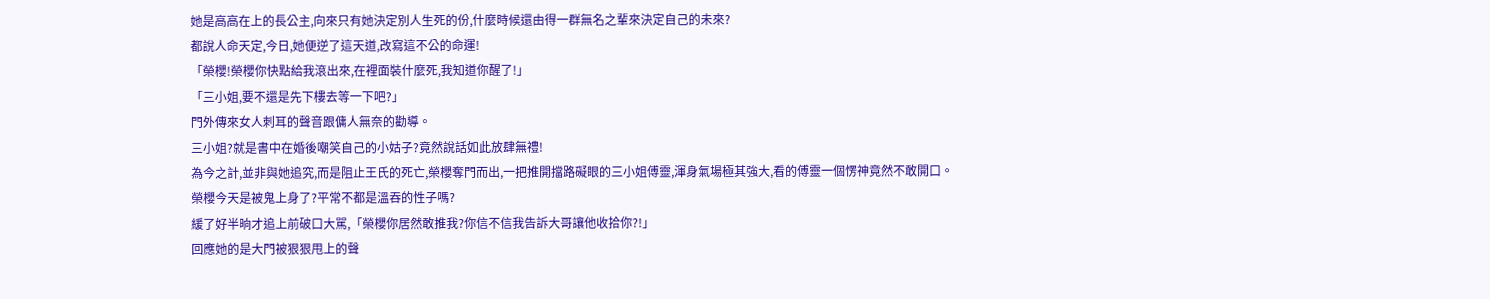她是高高在上的長公主,向來只有她決定別人生死的份,什麼時候還由得一群無名之輩來決定自己的未來?
都說人命天定,今日,她便逆了這天道,改寫這不公的命運!
「榮櫻!榮櫻你快點給我滾出來,在裡面裝什麼死,我知道你醒了!」
「三小姐,要不還是先下樓去等一下吧?」
門外傳來女人刺耳的聲音跟傭人無奈的勸導。
三小姐?就是書中在婚後嘲笑自己的小姑子?竟然說話如此放肆無禮!
為今之計,並非與她追究,而是阻止王氏的死亡,榮櫻奪門而出,一把推開擋路礙眼的三小姐傅靈,渾身氣場極其強大,看的傅靈一個愣神竟然不敢開口。
榮櫻今天是被鬼上身了?平常不都是溫吞的性子嗎?
緩了好半晌才追上前破口大駡,「榮櫻你居然敢推我?你信不信我告訴大哥讓他收拾你?!」
回應她的是大門被狠狠甩上的聲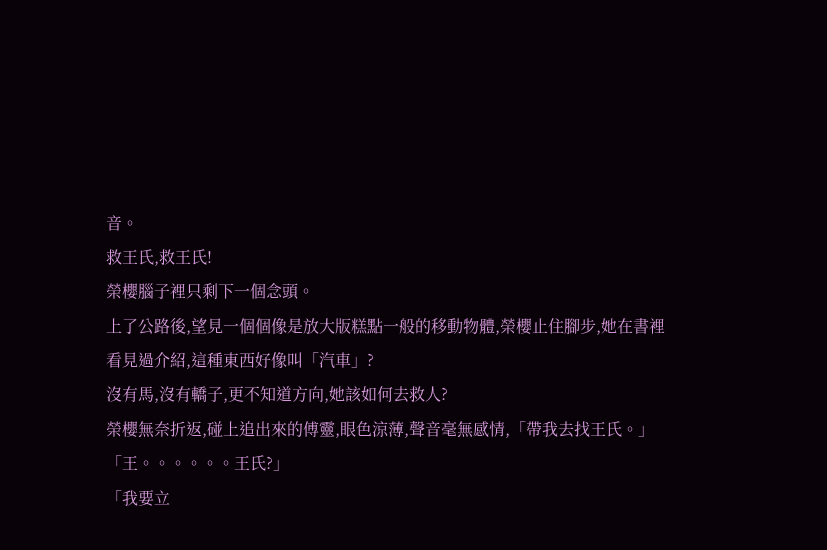音。
救王氏,救王氏!
榮櫻腦子裡只剩下一個念頭。
上了公路後,望見一個個像是放大版糕點一般的移動物體,榮櫻止住腳步,她在書裡看見過介紹,這種東西好像叫「汽車」?
沒有馬,沒有轎子,更不知道方向,她該如何去救人?
榮櫻無奈折返,碰上追出來的傅靈,眼色涼薄,聲音毫無感情,「帶我去找王氏。」
「王。。。。。。王氏?」
「我要立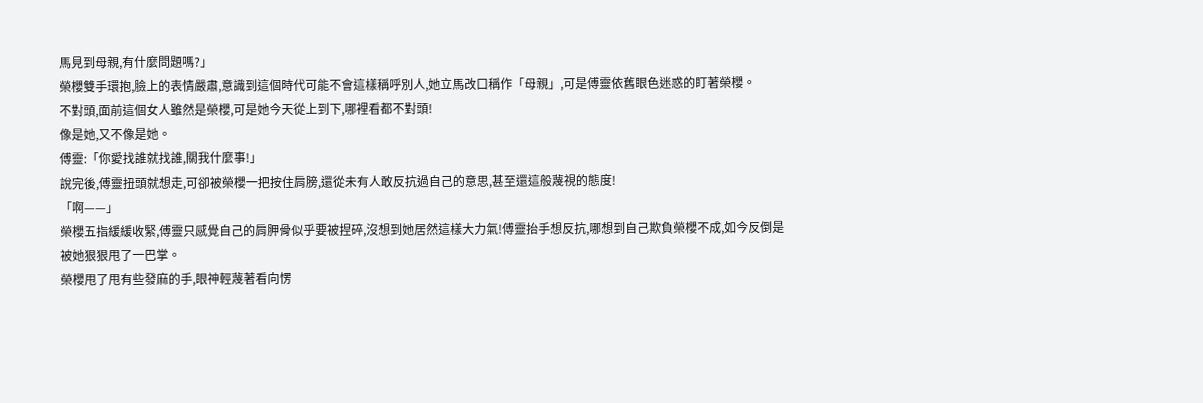馬見到母親,有什麼問題嗎?」
榮櫻雙手環抱,臉上的表情嚴肅,意識到這個時代可能不會這樣稱呼別人,她立馬改口稱作「母親」,可是傅靈依舊眼色迷惑的盯著榮櫻。
不對頭,面前這個女人雖然是榮櫻,可是她今天從上到下,哪裡看都不對頭!
像是她,又不像是她。
傅靈:「你愛找誰就找誰,關我什麼事!」
說完後,傅靈扭頭就想走,可卻被榮櫻一把按住肩膀,還從未有人敢反抗過自己的意思,甚至還這般蔑視的態度!
「啊——」
榮櫻五指緩緩收緊,傅靈只感覺自己的肩胛骨似乎要被捏碎,沒想到她居然這樣大力氣!傅靈抬手想反抗,哪想到自己欺負榮櫻不成,如今反倒是被她狠狠甩了一巴掌。
榮櫻甩了甩有些發麻的手,眼神輕蔑著看向愣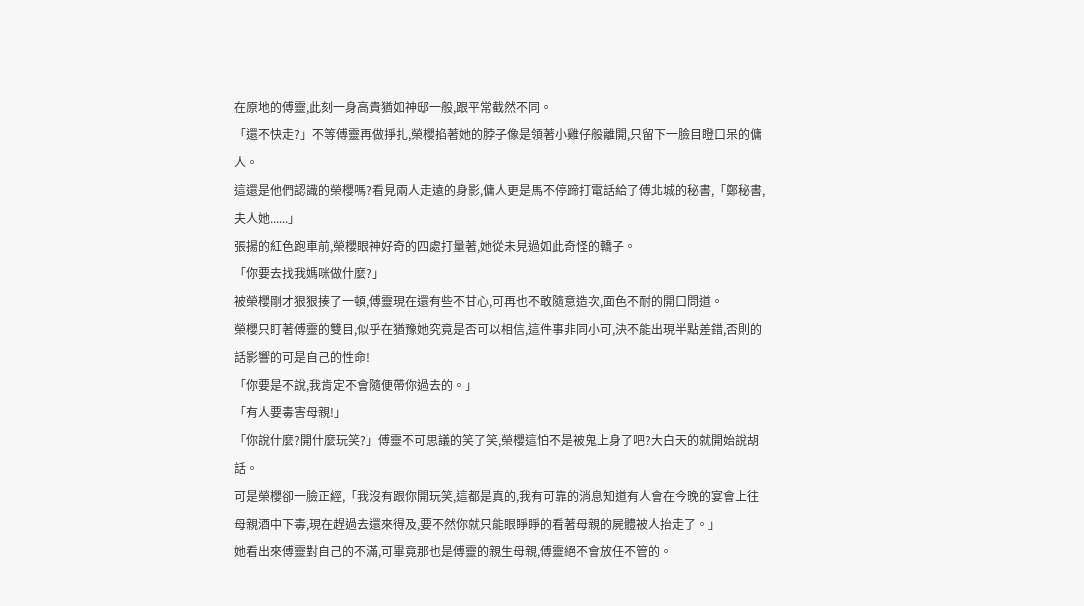在原地的傅靈,此刻一身高貴猶如神邸一般,跟平常截然不同。
「還不快走?」不等傅靈再做掙扎,榮櫻掐著她的脖子像是領著小雞仔般離開,只留下一臉目瞪口呆的傭人。
這還是他們認識的榮櫻嗎?看見兩人走遠的身影,傭人更是馬不停蹄打電話給了傅北城的秘書,「鄭秘書,夫人她......」
張揚的紅色跑車前,榮櫻眼神好奇的四處打量著,她從未見過如此奇怪的轎子。
「你要去找我媽咪做什麼?」
被榮櫻剛才狠狠揍了一頓,傅靈現在還有些不甘心,可再也不敢隨意造次,面色不耐的開口問道。
榮櫻只盯著傅靈的雙目,似乎在猶豫她究竟是否可以相信,這件事非同小可,決不能出現半點差錯,否則的話影響的可是自己的性命!
「你要是不說,我肯定不會隨便帶你過去的。」
「有人要毒害母親!」
「你說什麼?開什麼玩笑?」傅靈不可思議的笑了笑,榮櫻這怕不是被鬼上身了吧?大白天的就開始說胡話。
可是榮櫻卻一臉正經,「我沒有跟你開玩笑,這都是真的,我有可靠的消息知道有人會在今晚的宴會上往母親酒中下毒,現在趕過去還來得及,要不然你就只能眼睜睜的看著母親的屍體被人抬走了。」
她看出來傅靈對自己的不滿,可畢竟那也是傅靈的親生母親,傅靈絕不會放任不管的。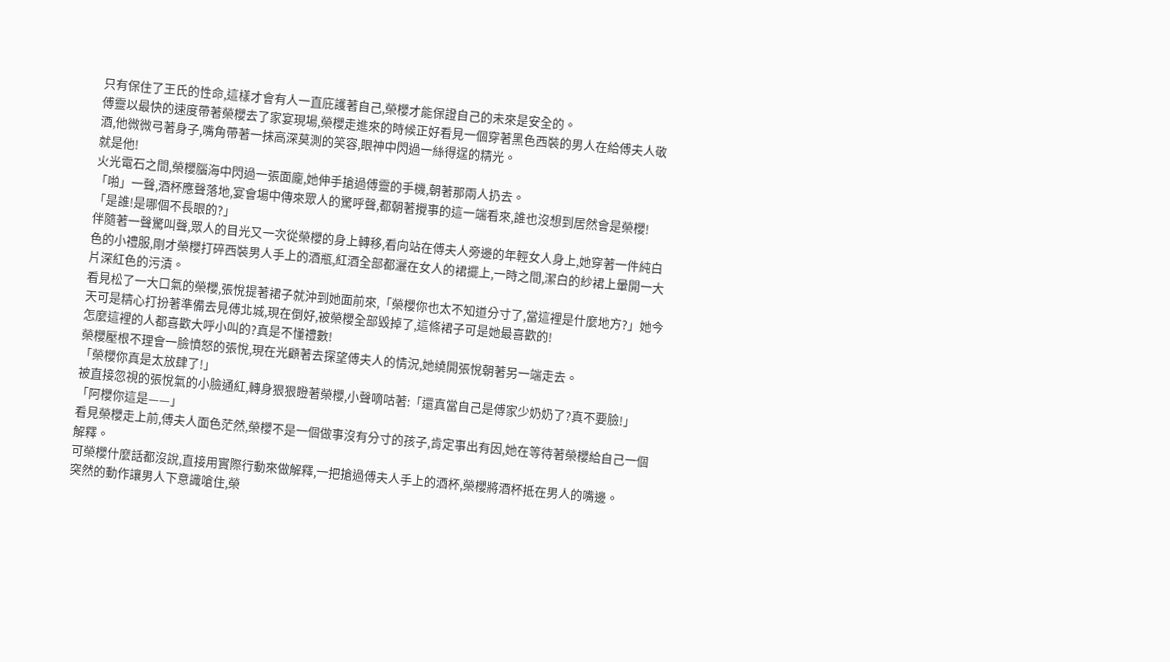只有保住了王氏的性命,這樣才會有人一直庇護著自己,榮櫻才能保證自己的未來是安全的。
傅靈以最快的速度帶著榮櫻去了家宴現場,榮櫻走進來的時候正好看見一個穿著黑色西裝的男人在給傅夫人敬酒,他微微弓著身子,嘴角帶著一抹高深莫測的笑容,眼神中閃過一絲得逞的精光。
就是他!
火光電石之間,榮櫻腦海中閃過一張面龐,她伸手搶過傅靈的手機,朝著那兩人扔去。
「啪」一聲,酒杯應聲落地,宴會場中傳來眾人的驚呼聲,都朝著攪事的這一端看來,誰也沒想到居然會是榮櫻!
「是誰!是哪個不長眼的?」
伴隨著一聲驚叫聲,眾人的目光又一次從榮櫻的身上轉移,看向站在傅夫人旁邊的年輕女人身上,她穿著一件純白色的小禮服,剛才榮櫻打碎西裝男人手上的酒瓶,紅酒全部都灑在女人的裙擺上,一時之間,潔白的紗裙上暈開一大片深紅色的污漬。
看見松了一大口氣的榮櫻,張悅提著裙子就沖到她面前來,「榮櫻你也太不知道分寸了,當這裡是什麼地方?」她今天可是精心打扮著準備去見傅北城,現在倒好,被榮櫻全部毀掉了,這條裙子可是她最喜歡的!
怎麼這裡的人都喜歡大呼小叫的?真是不懂禮數!
榮櫻壓根不理會一臉憤怒的張悅,現在光顧著去探望傅夫人的情況,她繞開張悅朝著另一端走去。
「榮櫻你真是太放肆了!」
被直接忽視的張悅氣的小臉通紅,轉身狠狠瞪著榮櫻,小聲嘀咕著:「還真當自己是傅家少奶奶了?真不要臉!」
「阿櫻你這是——」
看見榮櫻走上前,傅夫人面色茫然,榮櫻不是一個做事沒有分寸的孩子,肯定事出有因,她在等待著榮櫻給自己一個解釋。
可榮櫻什麼話都沒說,直接用實際行動來做解釋,一把搶過傅夫人手上的酒杯,榮櫻將酒杯抵在男人的嘴邊。
突然的動作讓男人下意識嗆住,榮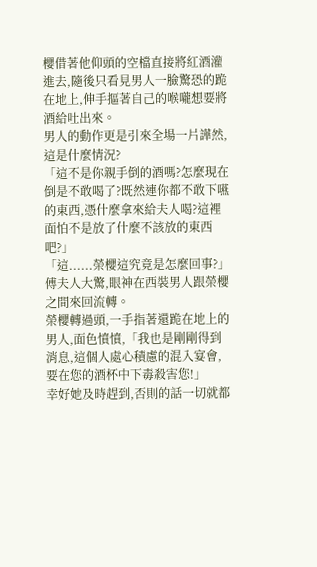櫻借著他仰頭的空檔直接將紅酒灌進去,隨後只看見男人一臉驚恐的跪在地上,伸手摳著自己的喉嚨想要將酒給吐出來。
男人的動作更是引來全場一片譁然,這是什麼情況?
「這不是你親手倒的酒嗎?怎麼現在倒是不敢喝了?既然連你都不敢下嚥的東西,憑什麼拿來給夫人喝?這裡面怕不是放了什麼不該放的東西吧?」
「這......榮櫻這究竟是怎麼回事?」傅夫人大驚,眼神在西裝男人跟榮櫻之間來回流轉。
榮櫻轉過頭,一手指著還跪在地上的男人,面色憤憤,「我也是剛剛得到消息,這個人處心積慮的混入宴會,要在您的酒杯中下毒殺害您!」
幸好她及時趕到,否則的話一切就都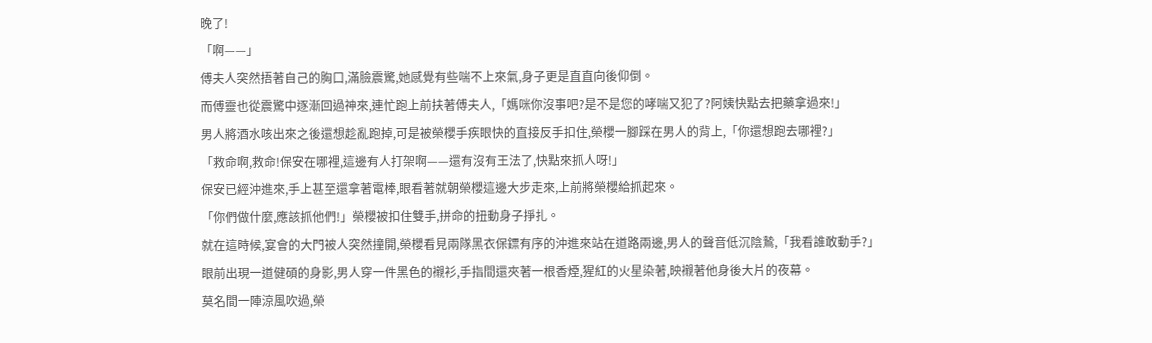晚了!
「啊——」
傅夫人突然捂著自己的胸口,滿臉震驚,她感覺有些喘不上來氣,身子更是直直向後仰倒。
而傅靈也從震驚中逐漸回過神來,連忙跑上前扶著傅夫人,「媽咪你沒事吧?是不是您的哮喘又犯了?阿姨快點去把藥拿過來!」
男人將酒水咳出來之後還想趁亂跑掉,可是被榮櫻手疾眼快的直接反手扣住,榮櫻一腳踩在男人的背上,「你還想跑去哪裡?」
「救命啊,救命!保安在哪裡,這邊有人打架啊——還有沒有王法了,快點來抓人呀!」
保安已經沖進來,手上甚至還拿著電棒,眼看著就朝榮櫻這邊大步走來,上前將榮櫻給抓起來。
「你們做什麼,應該抓他們!」榮櫻被扣住雙手,拼命的扭動身子掙扎。
就在這時候,宴會的大門被人突然撞開,榮櫻看見兩隊黑衣保鏢有序的沖進來站在道路兩邊,男人的聲音低沉陰鷙,「我看誰敢動手?」
眼前出現一道健碩的身影,男人穿一件黑色的襯衫,手指間還夾著一根香煙,猩紅的火星染著,映襯著他身後大片的夜幕。
莫名間一陣涼風吹過,榮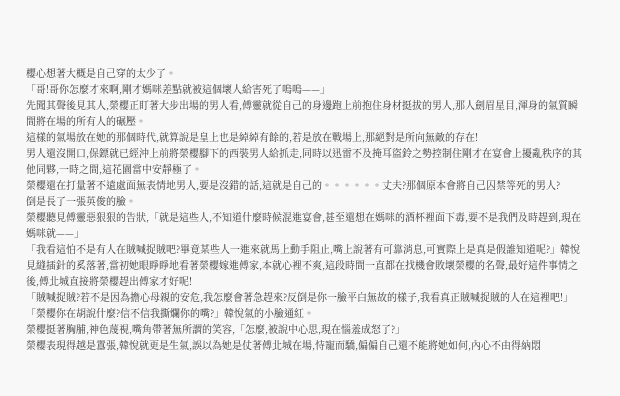櫻心想著大概是自己穿的太少了。
「哥!哥你怎麼才來啊,剛才媽咪差點就被這個壞人給害死了嗚嗚——」
先聞其聲後見其人,榮櫻正盯著大步出場的男人看,傅靈就從自己的身邊跑上前抱住身材挺拔的男人,那人劍眉星目,渾身的氣質瞬間將在場的所有人的碾壓。
這樣的氣場放在她的那個時代,就算說是皇上也是綽綽有餘的,若是放在戰場上,那絕對是所向無敵的存在!
男人還沒開口,保鏢就已經沖上前將榮櫻腳下的西裝男人給抓走,同時以迅雷不及掩耳盜鈴之勢控制住剛才在宴會上擾亂秩序的其他同夥,一時之間,這花園當中安靜極了。
榮櫻還在打量著不遠處面無表情地男人,要是沒錯的話,這就是自己的。。。。。。丈夫?那個原本會將自己囚禁等死的男人?
倒是長了一張英俊的臉。
榮櫻聽見傅靈惡狠狠的告狀,「就是這些人,不知道什麼時候混進宴會,甚至還想在媽咪的酒杯裡面下毒,要不是我們及時趕到,現在媽咪就——」
「我看這怕不是有人在賊喊捉賊吧?畢竟某些人一進來就馬上動手阻止,嘴上說著有可靠消息,可實際上是真是假誰知道呢?」韓悅見縫插針的奚落著,當初她眼睜睜地看著榮櫻嫁進傅家,本就心裡不爽,這段時間一直都在找機會敗壞榮櫻的名聲,最好這件事情之後,傅北城直接將榮櫻趕出傅家才好呢!
「賊喊捉賊?若不是因為擔心母親的安危,我怎麼會著急趕來?反倒是你一臉平白無故的樣子,我看真正賊喊捉賊的人在這裡吧!」
「榮櫻你在胡說什麼?信不信我撕爛你的嘴?」韓悅氣的小臉通紅。
榮櫻挺著胸脯,神色蔑視,嘴角帶著無所謂的笑容,「怎麼,被說中心思,現在惱羞成怒了?」
榮櫻表現得越是囂張,韓悅就更是生氣,誤以為她是仗著傅北城在場,恃寵而驕,偏偏自己還不能將她如何,內心不由得納悶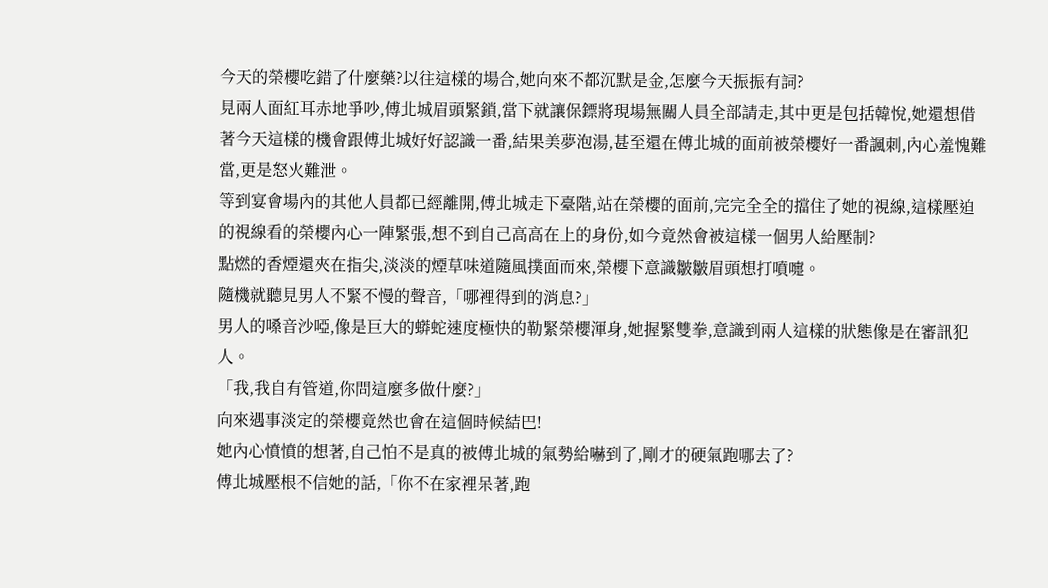今天的榮櫻吃錯了什麼藥?以往這樣的場合,她向來不都沉默是金,怎麼今天振振有詞?
見兩人面紅耳赤地爭吵,傅北城眉頭緊鎖,當下就讓保鏢將現場無關人員全部請走,其中更是包括韓悅,她還想借著今天這樣的機會跟傅北城好好認識一番,結果美夢泡湯,甚至還在傅北城的面前被榮櫻好一番諷刺,內心羞愧難當,更是怒火難泄。
等到宴會場內的其他人員都已經離開,傅北城走下臺階,站在榮櫻的面前,完完全全的擋住了她的視線,這樣壓迫的視線看的榮櫻內心一陣緊張,想不到自己高高在上的身份,如今竟然會被這樣一個男人給壓制?
點燃的香煙還夾在指尖,淡淡的煙草味道隨風撲面而來,榮櫻下意識皺皺眉頭想打噴嚏。
隨機就聽見男人不緊不慢的聲音,「哪裡得到的消息?」
男人的嗓音沙啞,像是巨大的蟒蛇速度極快的勒緊榮櫻渾身,她握緊雙拳,意識到兩人這樣的狀態像是在審訊犯人。
「我,我自有管道,你問這麼多做什麼?」
向來遇事淡定的榮櫻竟然也會在這個時候結巴!
她內心憤憤的想著,自己怕不是真的被傅北城的氣勢給嚇到了,剛才的硬氣跑哪去了?
傅北城壓根不信她的話,「你不在家裡呆著,跑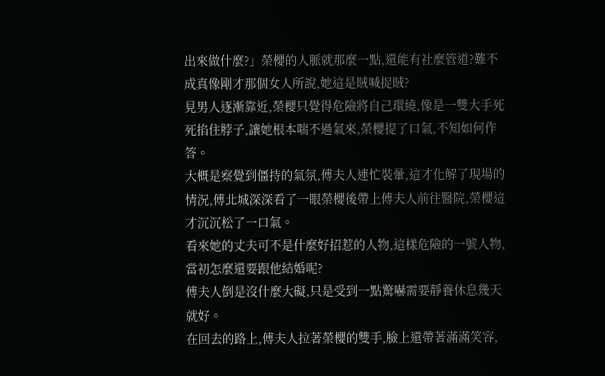出來做什麼?」榮櫻的人脈就那麼一點,還能有社麼管道?難不成真像剛才那個女人所說,她這是賊喊捉賊?
見男人逐漸靠近,榮櫻只覺得危險將自己環繞,像是一雙大手死死掐住脖子,讓她根本喘不過氣來,榮櫻提了口氣,不知如何作答。
大概是察覺到僵持的氣氛,傅夫人連忙裝暈,這才化解了現場的情況,傅北城深深看了一眼榮櫻後帶上傅夫人前往醫院,榮櫻這才沉沉松了一口氣。
看來她的丈夫可不是什麼好招惹的人物,這樣危險的一號人物,當初怎麼還要跟他結婚呢?
傅夫人倒是沒什麼大礙,只是受到一點驚嚇需要靜養休息幾天就好。
在回去的路上,傅夫人拉著榮櫻的雙手,臉上還帶著滿滿笑容,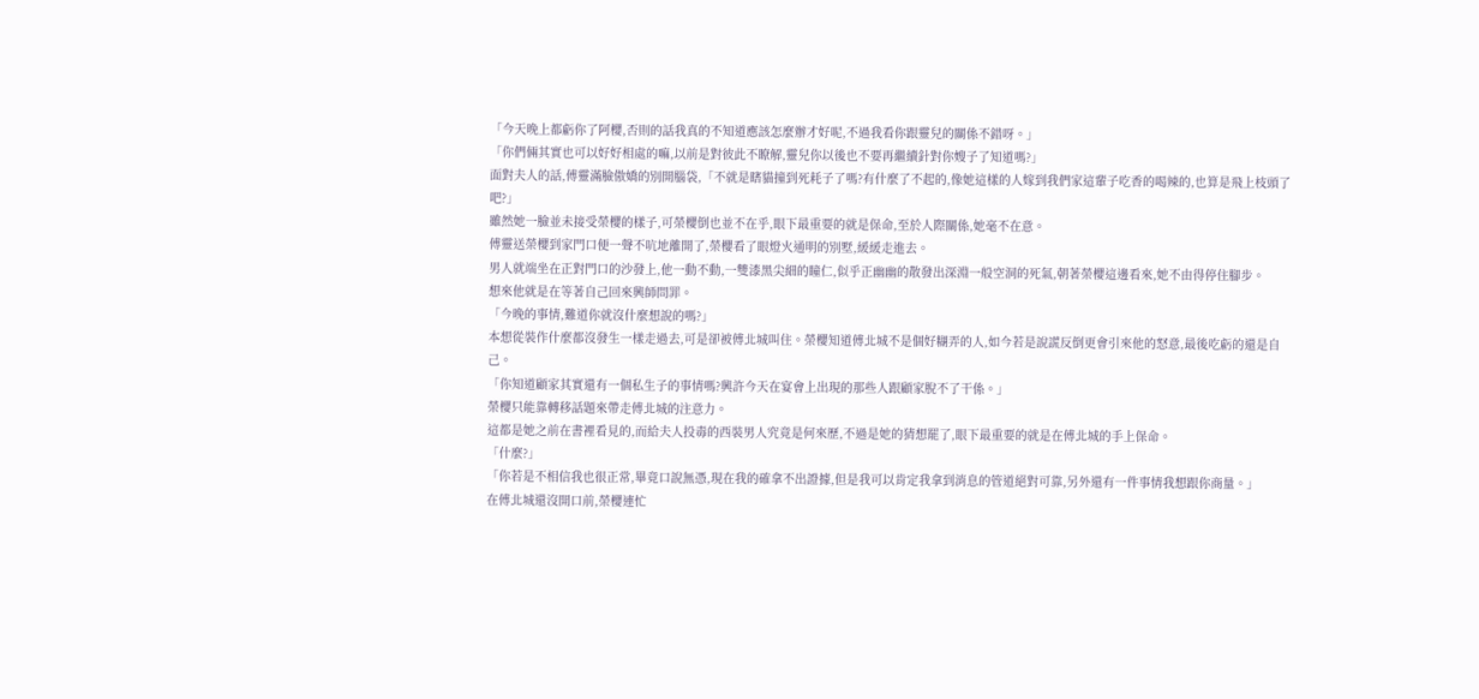「今天晚上都虧你了阿櫻,否則的話我真的不知道應該怎麼辦才好呢,不過我看你跟靈兒的關係不錯呀。」
「你們倆其實也可以好好相處的嘛,以前是對彼此不瞭解,靈兒你以後也不要再繼續針對你嫂子了知道嗎?」
面對夫人的話,傅靈滿臉傲嬌的別開腦袋,「不就是瞎貓撞到死耗子了嗎?有什麼了不起的,像她這樣的人嫁到我們家這輩子吃香的喝辣的,也算是飛上枝頭了吧?」
雖然她一臉並未接受榮櫻的樣子,可榮櫻倒也並不在乎,眼下最重要的就是保命,至於人際關係,她毫不在意。
傅靈送榮櫻到家門口便一聲不吭地離開了,榮櫻看了眼燈火通明的別墅,緩緩走進去。
男人就端坐在正對門口的沙發上,他一動不動,一雙漆黑尖細的瞳仁,似乎正幽幽的散發出深淵一般空洞的死氣,朝著榮櫻這邊看來,她不由得停住腳步。
想來他就是在等著自己回來興師問罪。
「今晚的事情,難道你就沒什麼想說的嗎?」
本想從裝作什麼都沒發生一樣走過去,可是卻被傅北城叫住。榮櫻知道傅北城不是個好糊弄的人,如今若是說謊反倒更會引來他的怒意,最後吃虧的還是自己。
「你知道顧家其實還有一個私生子的事情嗎?興許今天在宴會上出現的那些人跟顧家脫不了干係。」
榮櫻只能靠轉移話題來帶走傅北城的注意力。
這都是她之前在書裡看見的,而給夫人投毒的西裝男人究竟是何來歷,不過是她的猜想罷了,眼下最重要的就是在傅北城的手上保命。
「什麼?」
「你若是不相信我也很正常,畢竟口說無憑,現在我的確拿不出證據,但是我可以肯定我拿到消息的管道絕對可靠,另外還有一件事情我想跟你商量。」
在傅北城還沒開口前,榮櫻連忙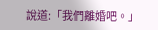說道:「我們離婚吧。」